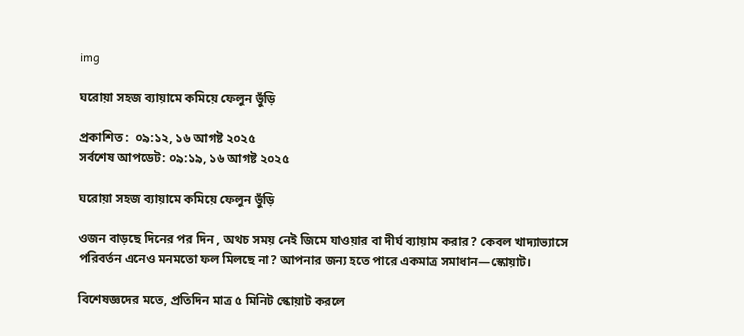img

ঘরোয়া সহজ ব্যায়ামে কমিয়ে ফেলুন ভুঁড়ি

প্রকাশিত :  ০৯:১২, ১৬ আগষ্ট ২০২৫
সর্বশেষ আপডেট: ০৯:১৯, ১৬ আগষ্ট ২০২৫

ঘরোয়া সহজ ব্যায়ামে কমিয়ে ফেলুন ভুঁড়ি

ওজন বাড়ছে দিনের পর দিন , অথচ সময় নেই জিমে যাওয়ার বা দীর্ঘ ব্যায়াম করার? কেবল খাদ্যাভ্যাসে পরিবর্তন এনেও মনমতো ফল মিলছে না? আপনার জন্য হতে পারে একমাত্র সমাধান—স্কোয়াট।

বিশেষজ্ঞদের মতে, প্রতিদিন মাত্র ৫ মিনিট স্কোয়াট করলে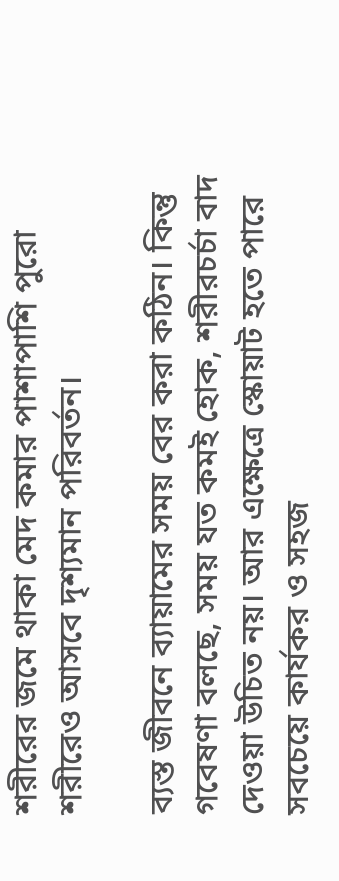শরীরের জমে থাকা মেদ কমার পাশাপাশি পুরো শরীরেও আসবে দৃশ্যমান পরিবর্তন।

ব্যস্ত জীবনে ব্যায়ামের সময় বের করা কঠিন। কিন্তু গবেষণা বলছে, সময় যত কমই হোক, শরীরচর্চা বাদ দেওয়া উচিত নয়। আর এক্ষেত্রে স্কোয়াট হতে পারে সবচেয়ে কার্যকর ও সহজ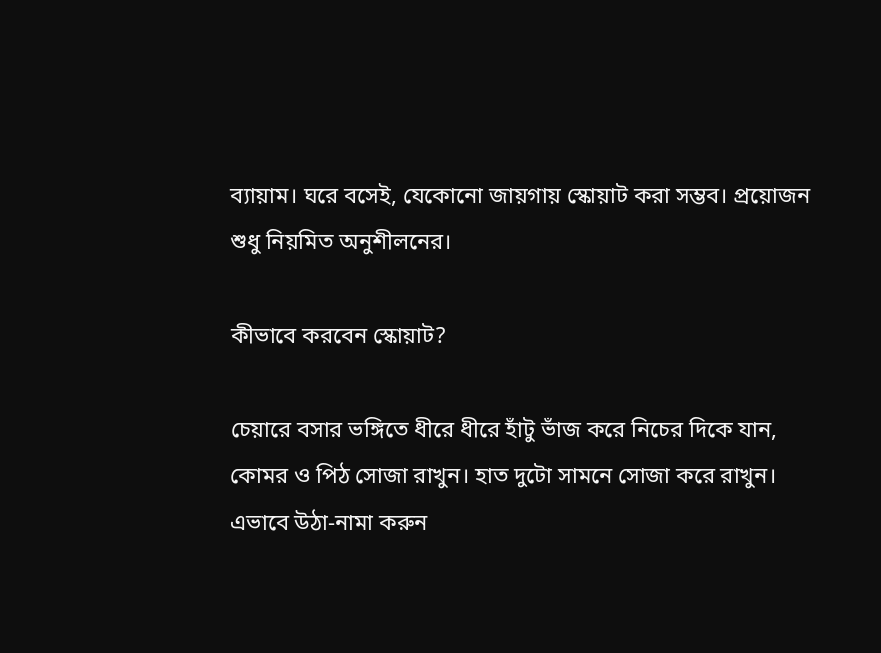ব্যায়াম। ঘরে বসেই, যেকোনো জায়গায় স্কোয়াট করা সম্ভব। প্রয়োজন শুধু নিয়মিত অনুশীলনের।

কীভাবে করবেন স্কোয়াট?

চেয়ারে বসার ভঙ্গিতে ধীরে ধীরে হাঁটু ভাঁজ করে নিচের দিকে যান, কোমর ও পিঠ সোজা রাখুন। হাত দুটো সামনে সোজা করে রাখুন। এভাবে উঠা-নামা করুন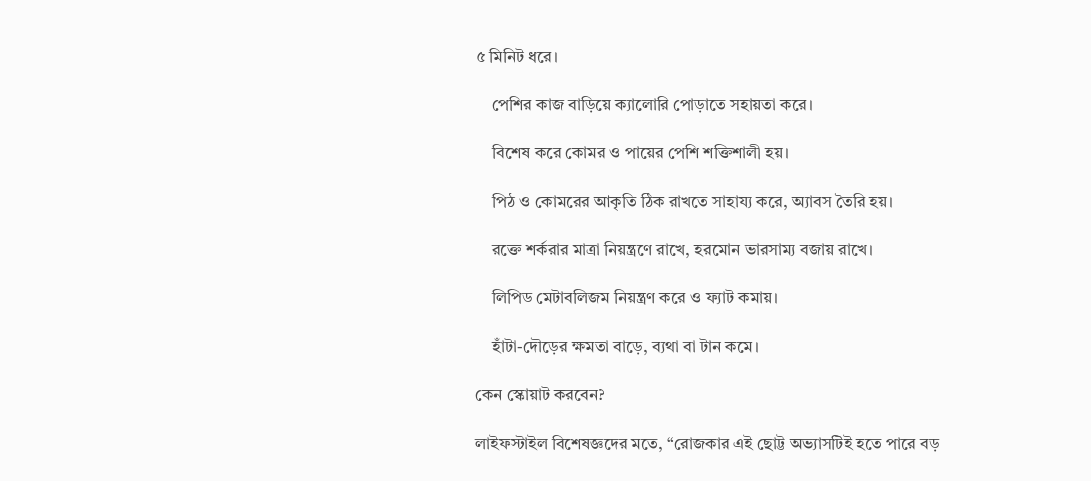৫ মিনিট ধরে।

    পেশির কাজ বাড়িয়ে ক্যালোরি পোড়াতে সহায়তা করে।

    বিশেষ করে কোমর ও পায়ের পেশি শক্তিশালী হয়।

    পিঠ ও কোমরের আকৃতি ঠিক রাখতে সাহায্য করে, অ্যাবস তৈরি হয়।

    রক্তে শর্করার মাত্রা নিয়ন্ত্রণে রাখে, হরমোন ভারসাম্য বজায় রাখে।

    লিপিড মেটাবলিজম নিয়ন্ত্রণ করে ও ফ্যাট কমায়।

    হাঁটা-দৌড়ের ক্ষমতা বাড়ে, ব্যথা বা টান কমে।

কেন স্কোয়াট করবেন?

লাইফস্টাইল বিশেষজ্ঞদের মতে, “রোজকার এই ছোট্ট অভ্যাসটিই হতে পারে বড়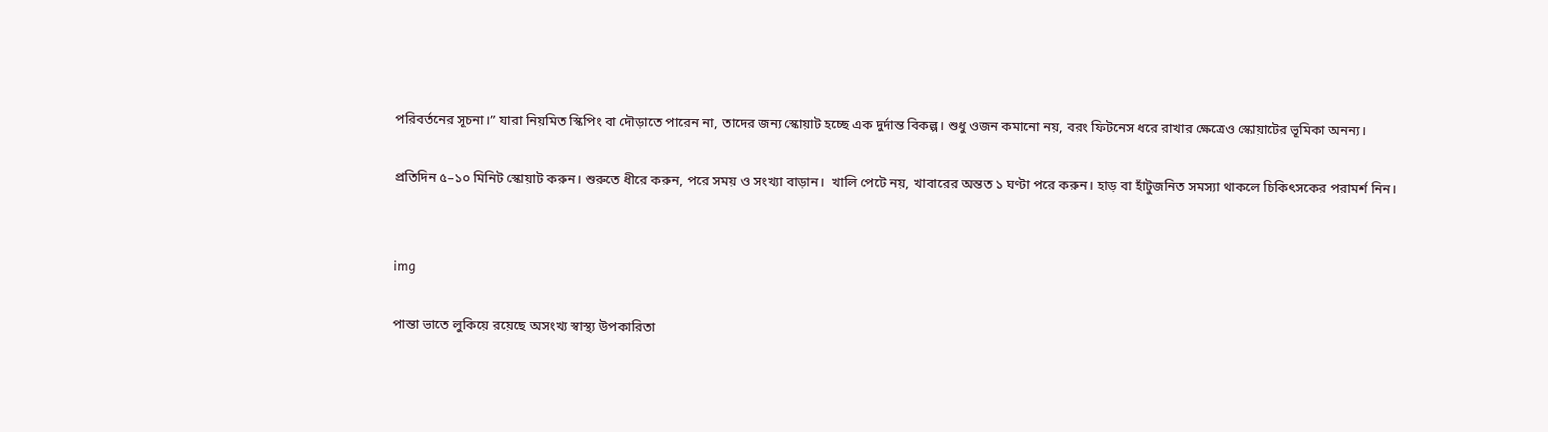পরিবর্তনের সূচনা।” যারা নিয়মিত স্কিপিং বা দৌড়াতে পারেন না, তাদের জন্য স্কোয়াট হচ্ছে এক দুর্দান্ত বিকল্প। শুধু ওজন কমানো নয়, বরং ফিটনেস ধরে রাখার ক্ষেত্রেও স্কোয়াটের ভূমিকা অনন্য।

প্রতিদিন ৫–১০ মিনিট স্কোয়াট করুন। শুরুতে ধীরে করুন, পরে সময় ও সংখ্যা বাড়ান।  খালি পেটে নয়, খাবারের অন্তত ১ ঘণ্টা পরে করুন। হাড় বা হাঁটুজনিত সমস্যা থাকলে চিকিৎসকের পরামর্শ নিন।


img

পান্তা ভাতে লুকিয়ে রয়েছে অসংখ্য স্বাস্থ্য উপকারিতা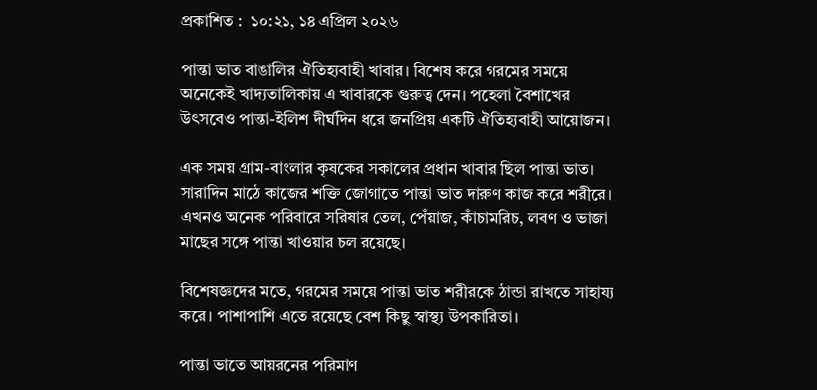প্রকাশিত :  ১০:২১, ১৪ এপ্রিল ২০২৬

পান্তা ভাত বাঙালির ঐতিহ্যবাহী খাবার। বিশেষ করে গরমের সময়ে অনেকেই খাদ্যতালিকায় এ খাবারকে গুরুত্ব দেন। পহেলা বৈশাখের উৎসবেও পান্তা-ইলিশ দীর্ঘদিন ধরে জনপ্রিয় একটি ঐতিহ্যবাহী আয়োজন।

এক সময় গ্রাম-বাংলার কৃষকের সকালের প্রধান খাবার ছিল পান্তা ভাত। সারাদিন মাঠে কাজের শক্তি জোগাতে পান্তা ভাত দারুণ কাজ করে শরীরে। এখনও অনেক পরিবারে সরিষার তেল, পেঁয়াজ, কাঁচামরিচ, লবণ ও ভাজা মাছের সঙ্গে পান্তা খাওয়ার চল রয়েছে।

বিশেষজ্ঞদের মতে, গরমের সময়ে পান্তা ভাত শরীরকে ঠান্ডা রাখতে সাহায্য করে। পাশাপাশি এতে রয়েছে বেশ কিছু স্বাস্থ্য উপকারিতা।

পান্তা ভাতে আয়রনের পরিমাণ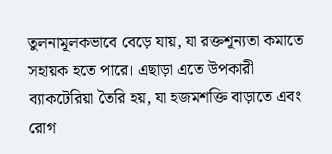তুলনামূলকভাবে বেড়ে যায়, যা রক্তশূন্যতা কমাতে সহায়ক হতে পারে। এছাড়া এতে উপকারী ব্যাকটেরিয়া তৈরি হয়, যা হজমশক্তি বাড়াতে এবং রোগ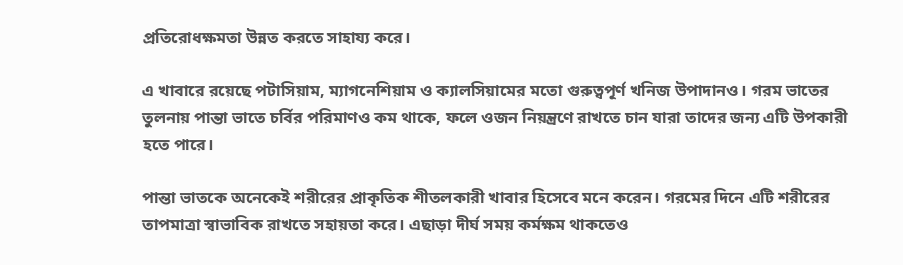প্রতিরোধক্ষমতা উন্নত করতে সাহায্য করে।

এ খাবারে রয়েছে পটাসিয়াম, ম্যাগনেশিয়াম ও ক্যালসিয়ামের মতো গুরুত্বপূর্ণ খনিজ উপাদানও। গরম ভাতের তুলনায় পান্তা ভাতে চর্বির পরিমাণও কম থাকে, ফলে ওজন নিয়ন্ত্রণে রাখতে চান যারা তাদের জন্য এটি উপকারী হতে পারে।

পান্তা ভাতকে অনেকেই শরীরের প্রাকৃতিক শীতলকারী খাবার হিসেবে মনে করেন। গরমের দিনে এটি শরীরের তাপমাত্রা স্বাভাবিক রাখতে সহায়তা করে। এছাড়া দীর্ঘ সময় কর্মক্ষম থাকতেও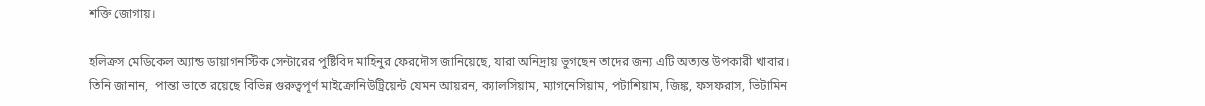শক্তি জোগায়।

হলিক্রস মেডিকেল অ্যান্ড ডায়াগনস্টিক সেন্টারের পুষ্টিবিদ মাহিনুর ফেরদৌস জানিয়েছে, যারা অনিদ্রায় ভুগছেন তাদের জন্য এটি অত্যন্ত উপকারী খাবার। তিনি জানান,  পান্তা ভাতে রয়েছে বিভিন্ন গুরুত্বপূর্ণ মাইক্রোনিউট্রিয়েন্ট যেমন আয়রন, ক্যালসিয়াম, ম্যাগনেসিয়াম, পটাশিয়াম, জিঙ্ক, ফসফরাস, ভিটামিন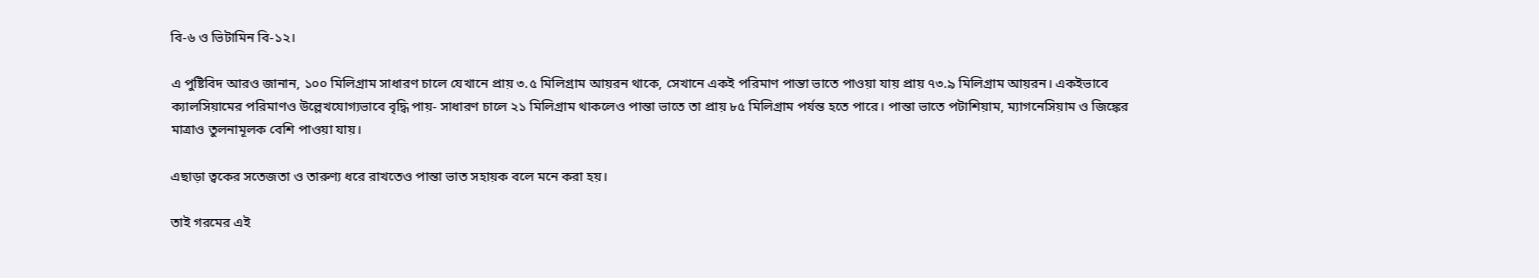বি-৬ ও ভিটামিন বি-১২।

এ পুষ্টিবিদ আরও জানান, ১০০ মিলিগ্রাম সাধারণ চালে যেখানে প্রায় ৩.৫ মিলিগ্রাম আয়রন থাকে, সেখানে একই পরিমাণ পান্তা ভাতে পাওয়া যায় প্রায় ৭৩.৯ মিলিগ্রাম আয়রন। একইভাবে ক্যালসিয়ামের পরিমাণও উল্লেখযোগ্যভাবে বৃদ্ধি পায়- সাধারণ চালে ২১ মিলিগ্রাম থাকলেও পান্তা ভাতে তা প্রায় ৮৫ মিলিগ্রাম পর্যন্ত হতে পারে। পান্তা ভাতে পটাশিয়াম, ম্যাগনেসিয়াম ও জিঙ্কের মাত্রাও তুলনামূলক বেশি পাওয়া যায়।

এছাড়া ত্বকের সতেজতা ও তারুণ্য ধরে রাখতেও পান্তা ভাত সহায়ক বলে মনে করা হয়।

তাই গরমের এই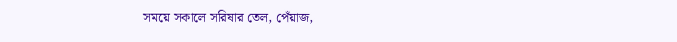সময়ে সকালে সরিষার তেল, পেঁয়াজ,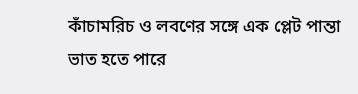কাঁচামরিচ ও লবণের সঙ্গে এক প্লেট পান্তা ভাত হতে পারে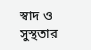স্বাদ ও সুস্থতার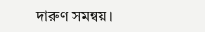দারুণ সমন্বয়।